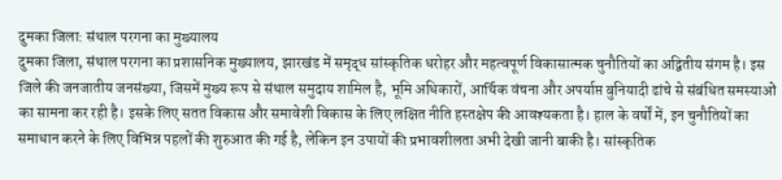दुमका जिला: संथाल परगना का मुख्यालय
दुमका जिला, संथाल परगना का प्रशासनिक मुख्यालय, झारखंड में समृद्ध सांस्कृतिक धरोहर और महत्वपूर्ण विकासात्मक चुनौतियों का अद्वितीय संगम है। इस जिले की जनजातीय जनसंख्या, जिसमें मुख्य रूप से संथाल समुदाय शामिल है, भूमि अधिकारों, आर्थिक वंचना और अपर्याप्त बुनियादी ढांचे से संबंधित समस्याओं का सामना कर रही है। इसके लिए सतत विकास और समावेशी विकास के लिए लक्षित नीति हस्तक्षेप की आवश्यकता है। हाल के वर्षों में, इन चुनौतियों का समाधान करने के लिए विभिन्न पहलों की शुरुआत की गई है, लेकिन इन उपायों की प्रभावशीलता अभी देखी जानी बाकी है। सांस्कृतिक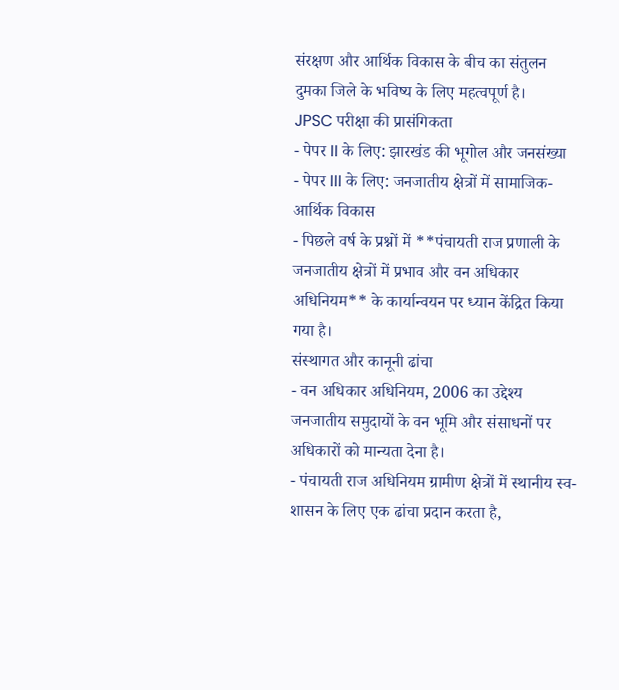संरक्षण और आर्थिक विकास के बीच का संतुलन दुमका जिले के भविष्य के लिए महत्वपूर्ण है।
JPSC परीक्षा की प्रासंगिकता
- पेपर II के लिए: झारखंड की भूगोल और जनसंख्या
- पेपर III के लिए: जनजातीय क्षेत्रों में सामाजिक-आर्थिक विकास
- पिछले वर्ष के प्रश्नों में **पंचायती राज प्रणाली के जनजातीय क्षेत्रों में प्रभाव और वन अधिकार अधिनियम** के कार्यान्वयन पर ध्यान केंद्रित किया गया है।
संस्थागत और कानूनी ढांचा
- वन अधिकार अधिनियम, 2006 का उद्देश्य जनजातीय समुदायों के वन भूमि और संसाधनों पर अधिकारों को मान्यता देना है।
- पंचायती राज अधिनियम ग्रामीण क्षेत्रों में स्थानीय स्व-शासन के लिए एक ढांचा प्रदान करता है,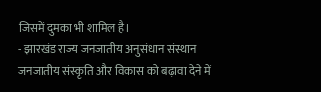जिसमें दुमका भी शामिल है।
- झारखंड राज्य जनजातीय अनुसंधान संस्थान जनजातीय संस्कृति और विकास को बढ़ावा देने में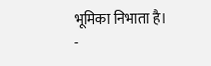भूमिका निभाता है।
-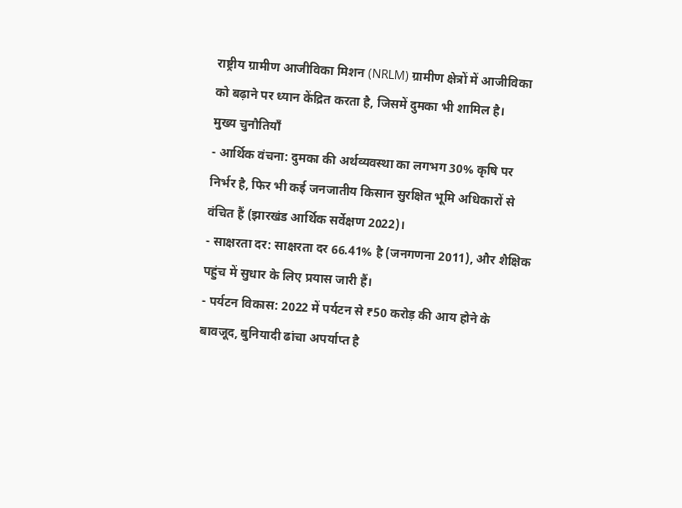राष्ट्रीय ग्रामीण आजीविका मिशन (NRLM) ग्रामीण क्षेत्रों में आजीविका को बढ़ाने पर ध्यान केंद्रित करता है, जिसमें दुमका भी शामिल है।
मुख्य चुनौतियाँ
- आर्थिक वंचना: दुमका की अर्थव्यवस्था का लगभग 30% कृषि पर निर्भर है, फिर भी कई जनजातीय किसान सुरक्षित भूमि अधिकारों से वंचित हैं (झारखंड आर्थिक सर्वेक्षण 2022)।
- साक्षरता दर: साक्षरता दर 66.41% है (जनगणना 2011), और शैक्षिक पहुंच में सुधार के लिए प्रयास जारी हैं।
- पर्यटन विकास: 2022 में पर्यटन से ₹50 करोड़ की आय होने के बावजूद, बुनियादी ढांचा अपर्याप्त है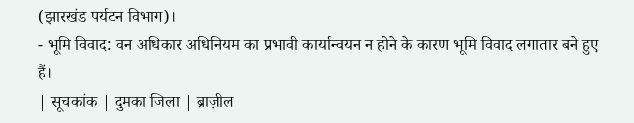(झारखंड पर्यटन विभाग)।
- भूमि विवाद: वन अधिकार अधिनियम का प्रभावी कार्यान्वयन न होने के कारण भूमि विवाद लगातार बने हुए हैं।
| सूचकांक | दुमका जिला | ब्राज़ील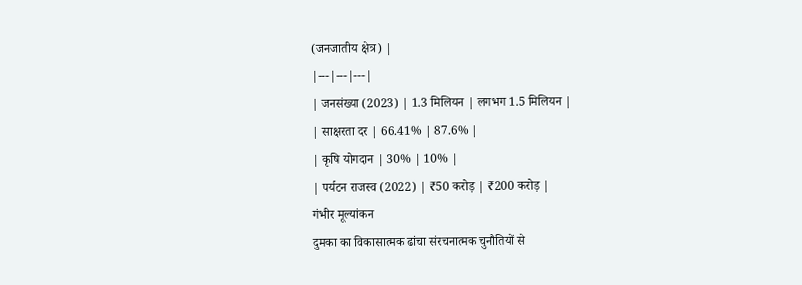(जनजातीय क्षेत्र) |
|---|---|---|
| जनसंख्या (2023) | 1.3 मिलियन | लगभग 1.5 मिलियन |
| साक्षरता दर | 66.41% | 87.6% |
| कृषि योगदान | 30% | 10% |
| पर्यटन राजस्व (2022) | ₹50 करोड़ | ₹200 करोड़ |
गंभीर मूल्यांकन
दुमका का विकासात्मक ढांचा संरचनात्मक चुनौतियों से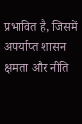प्रभावित है, जिसमें अपर्याप्त शासन क्षमता और नीति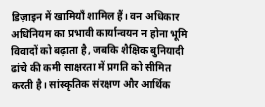डिज़ाइन में खामियाँ शामिल हैं। वन अधिकार अधिनियम का प्रभावी कार्यान्वयन न होना भूमि विवादों को बढ़ाता है, जबकि शैक्षिक बुनियादी ढांचे की कमी साक्षरता में प्रगति को सीमित करती है। सांस्कृतिक संरक्षण और आर्थिक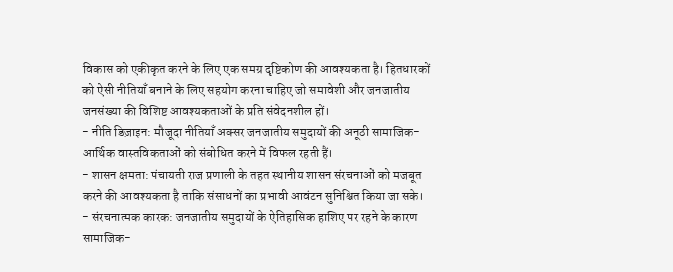विकास को एकीकृत करने के लिए एक समग्र दृष्टिकोण की आवश्यकता है। हितधारकों को ऐसी नीतियाँ बनाने के लिए सहयोग करना चाहिए जो समावेशी और जनजातीय जनसंख्या की विशिष्ट आवश्यकताओं के प्रति संवेदनशील हों।
- नीति डिज़ाइन: मौजूदा नीतियाँ अक्सर जनजातीय समुदायों की अनूठी सामाजिक-आर्थिक वास्तविकताओं को संबोधित करने में विफल रहती हैं।
- शासन क्षमता: पंचायती राज प्रणाली के तहत स्थानीय शासन संरचनाओं को मजबूत करने की आवश्यकता है ताकि संसाधनों का प्रभावी आवंटन सुनिश्चित किया जा सके।
- संरचनात्मक कारक: जनजातीय समुदायों के ऐतिहासिक हाशिए पर रहने के कारण सामाजिक-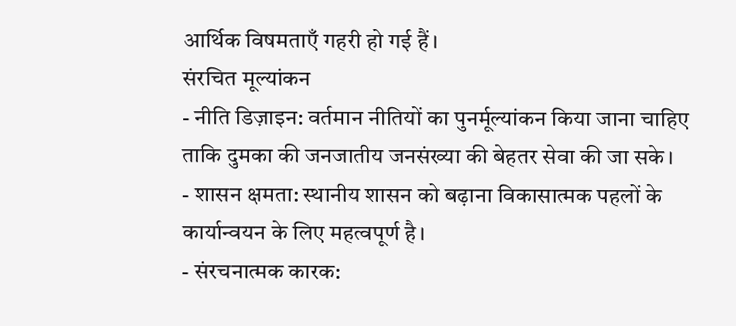आर्थिक विषमताएँ गहरी हो गई हैं।
संरचित मूल्यांकन
- नीति डिज़ाइन: वर्तमान नीतियों का पुनर्मूल्यांकन किया जाना चाहिए ताकि दुमका की जनजातीय जनसंख्या की बेहतर सेवा की जा सके।
- शासन क्षमता: स्थानीय शासन को बढ़ाना विकासात्मक पहलों के कार्यान्वयन के लिए महत्वपूर्ण है।
- संरचनात्मक कारक: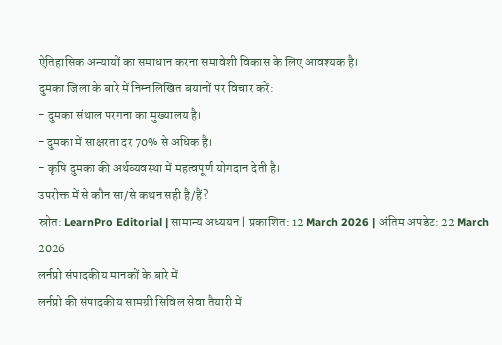ऐतिहासिक अन्यायों का समाधान करना समावेशी विकास के लिए आवश्यक है।
दुमका जिला के बारे में निम्नलिखित बयानों पर विचार करें:
- दुमका संथाल परगना का मुख्यालय है।
- दुमका में साक्षरता दर 70% से अधिक है।
- कृषि दुमका की अर्थव्यवस्था में महत्वपूर्ण योगदान देती है।
उपरोक्त में से कौन सा/से कथन सही है/हैं?
स्रोत: LearnPro Editorial | सामान्य अध्ययन | प्रकाशित: 12 March 2026 | अंतिम अपडेट: 22 March 2026
लर्नप्रो संपादकीय मानकों के बारे में
लर्नप्रो की संपादकीय सामग्री सिविल सेवा तैयारी में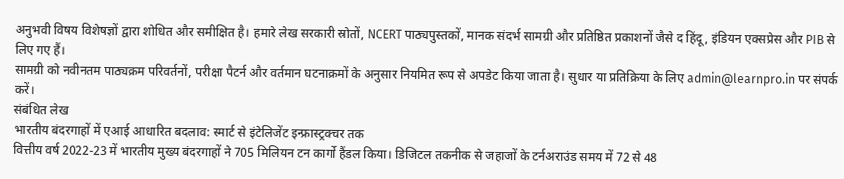अनुभवी विषय विशेषज्ञों द्वारा शोधित और समीक्षित है। हमारे लेख सरकारी स्रोतों, NCERT पाठ्यपुस्तकों, मानक संदर्भ सामग्री और प्रतिष्ठित प्रकाशनों जैसे द हिंदू, इंडियन एक्सप्रेस और PIB से लिए गए हैं।
सामग्री को नवीनतम पाठ्यक्रम परिवर्तनों, परीक्षा पैटर्न और वर्तमान घटनाक्रमों के अनुसार नियमित रूप से अपडेट किया जाता है। सुधार या प्रतिक्रिया के लिए admin@learnpro.in पर संपर्क करें।
संबंधित लेख
भारतीय बंदरगाहों में एआई आधारित बदलाव: स्मार्ट से इंटेलिजेंट इन्फ्रास्ट्रक्चर तक
वित्तीय वर्ष 2022-23 में भारतीय मुख्य बंदरगाहों ने 705 मिलियन टन कार्गो हैंडल किया। डिजिटल तकनीक से जहाजों के टर्नअराउंड समय में 72 से 48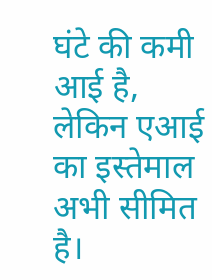घंटे की कमी आई है, लेकिन एआई का इस्तेमाल अभी सीमित है।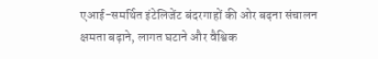एआई-समर्थित इंटेलिजेंट बंदरगाहों की ओर बढ़ना संचालन क्षमता बढ़ाने, लागत घटाने और वैश्विक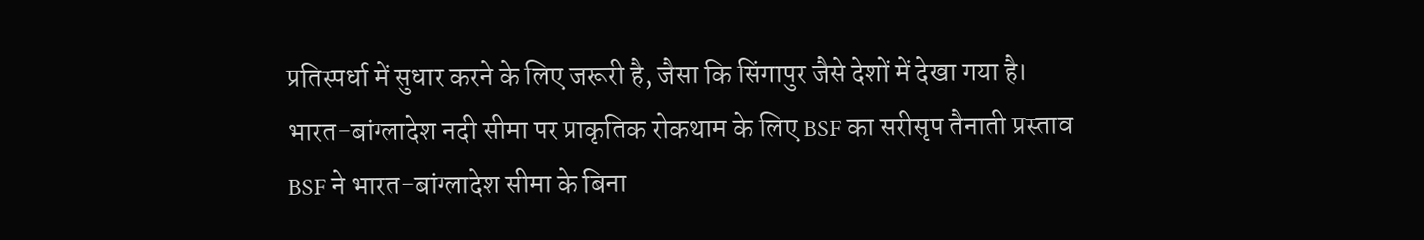प्रतिस्पर्धा में सुधार करने के लिए जरूरी है, जैसा कि सिंगापुर जैसे देशों में देखा गया है।
भारत-बांग्लादेश नदी सीमा पर प्राकृतिक रोकथाम के लिए BSF का सरीसृप तैनाती प्रस्ताव
BSF ने भारत-बांग्लादेश सीमा के बिना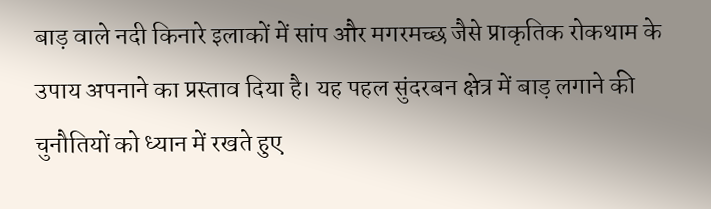बाड़ वाले नदी किनारे इलाकों में सांप और मगरमच्छ जैसे प्राकृतिक रोकथाम के उपाय अपनाने का प्रस्ताव दिया है। यह पहल सुंदरबन क्षेत्र में बाड़ लगाने की चुनौतियों को ध्यान में रखते हुए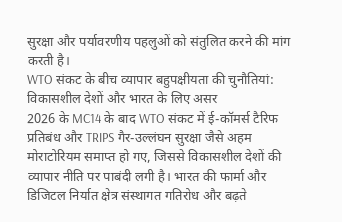सुरक्षा और पर्यावरणीय पहलुओं को संतुलित करने की मांग करती है।
WTO संकट के बीच व्यापार बहुपक्षीयता की चुनौतियां: विकासशील देशों और भारत के लिए असर
2026 के MC14 के बाद WTO संकट में ई-कॉमर्स टैरिफ प्रतिबंध और TRIPS गैर-उल्लंघन सुरक्षा जैसे अहम मोराटोरियम समाप्त हो गए, जिससे विकासशील देशों की व्यापार नीति पर पाबंदी लगी है। भारत की फार्मा और डिजिटल निर्यात क्षेत्र संस्थागत गतिरोध और बढ़ते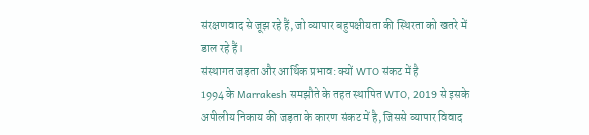संरक्षणवाद से जूझ रहे हैं, जो व्यापार बहुपक्षीयता की स्थिरता को खतरे में डाल रहे हैं।
संस्थागत जड़ता और आर्थिक प्रभाव: क्यों WTO संकट में है
1994 के Marrakesh समझौते के तहत स्थापित WTO, 2019 से इसके अपीलीय निकाय की जड़ता के कारण संकट में है, जिससे व्यापार विवाद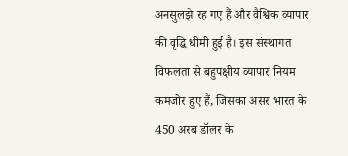अनसुलझे रह गए हैं और वैश्विक व्यापार की वृद्धि धीमी हुई है। इस संस्थागत विफलता से बहुपक्षीय व्यापार नियम कमजोर हुए हैं, जिसका असर भारत के 450 अरब डॉलर के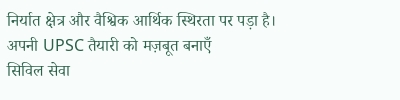निर्यात क्षेत्र और वैश्विक आर्थिक स्थिरता पर पड़ा है।
अपनी UPSC तैयारी को मज़बूत बनाएँ
सिविल सेवा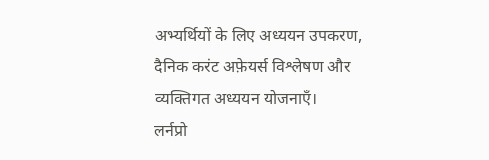अभ्यर्थियों के लिए अध्ययन उपकरण, दैनिक करंट अफ़ेयर्स विश्लेषण और व्यक्तिगत अध्ययन योजनाएँ।
लर्नप्रो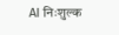AI निःशुल्क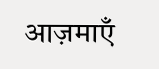आज़माएँ